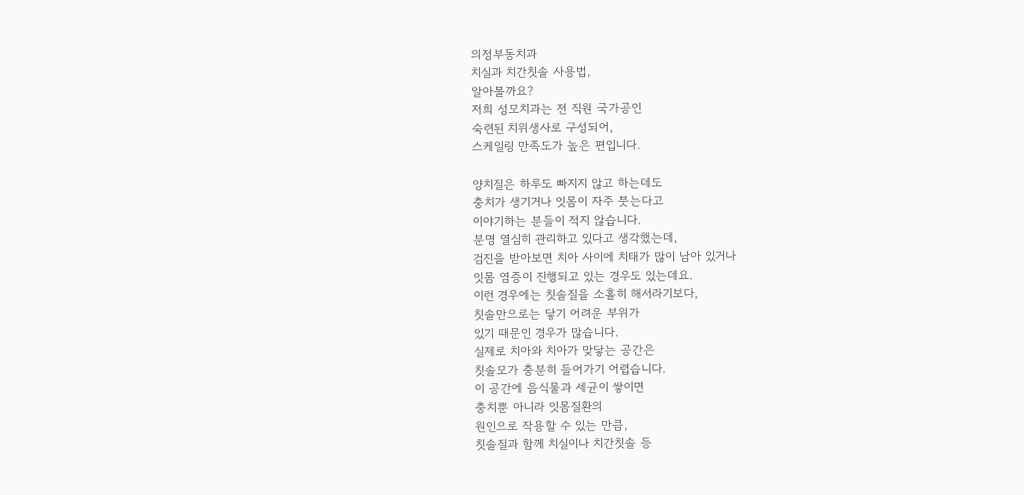의정부동치과
치실과 치간칫솔 사용법,
알아볼까요?
저희 성모치과는 전 직원 국가공인
숙련된 치위생사로 구성되어,
스케일링 만족도가 높은 편입니다.

양치질은 하루도 빠지지 않고 하는데도
충치가 생기거나 잇몸이 자주 붓는다고
이야기하는 분들이 적지 않습니다.
분명 열심히 관리하고 있다고 생각했는데,
검진을 받아보면 치아 사이에 치태가 많이 남아 있거나
잇몸 염증이 진행되고 있는 경우도 있는데요.
이런 경우에는 칫솔질을 소홀히 해서라기보다,
칫솔만으로는 닿기 어려운 부위가
있기 때문인 경우가 많습니다.
실제로 치아와 치아가 맞닿는 공간은
칫솔모가 충분히 들어가기 어렵습니다.
이 공간에 음식물과 세균이 쌓이면
충치뿐 아니라 잇몸질환의
원인으로 작용할 수 있는 만큼,
칫솔질과 함께 치실이나 치간칫솔 등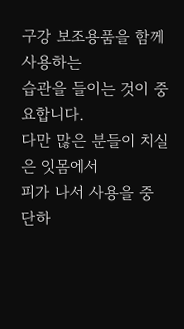구강 보조용품을 함께 사용하는
습관을 들이는 것이 중요합니다.
다만 많은 분들이 치실은 잇몸에서
피가 나서 사용을 중단하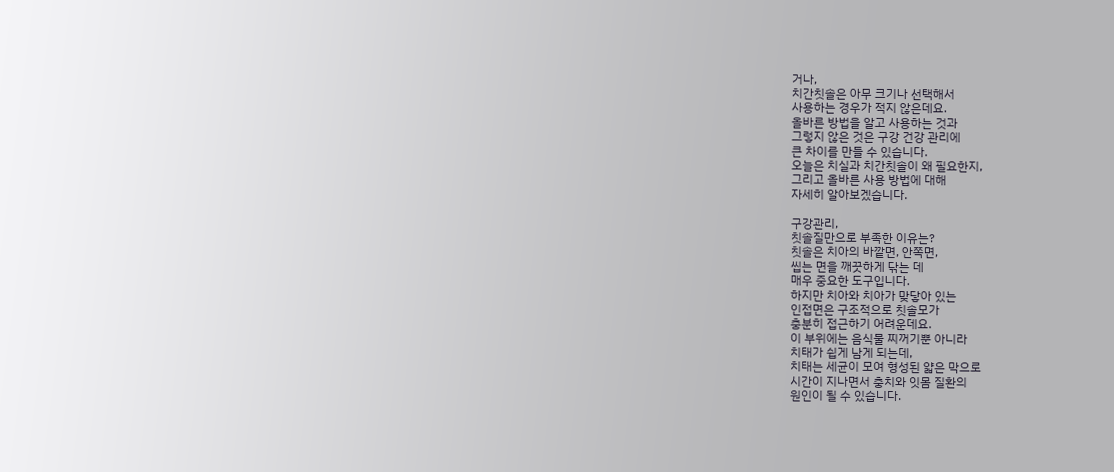거나,
치간칫솔은 아무 크기나 선택해서
사용하는 경우가 적지 않은데요.
올바른 방법을 알고 사용하는 것과
그렇지 않은 것은 구강 건강 관리에
큰 차이를 만들 수 있습니다.
오늘은 치실과 치간칫솔이 왜 필요한지,
그리고 올바른 사용 방법에 대해
자세히 알아보겠습니다.

구강관리,
칫솔질만으로 부족한 이유는?
칫솔은 치아의 바깥면, 안쪽면,
씹는 면을 깨끗하게 닦는 데
매우 중요한 도구입니다.
하지만 치아와 치아가 맞닿아 있는
인접면은 구조적으로 칫솔모가
충분히 접근하기 어려운데요.
이 부위에는 음식물 찌꺼기뿐 아니라
치태가 쉽게 남게 되는데,
치태는 세균이 모여 형성된 얇은 막으로
시간이 지나면서 충치와 잇몸 질환의
원인이 될 수 있습니다.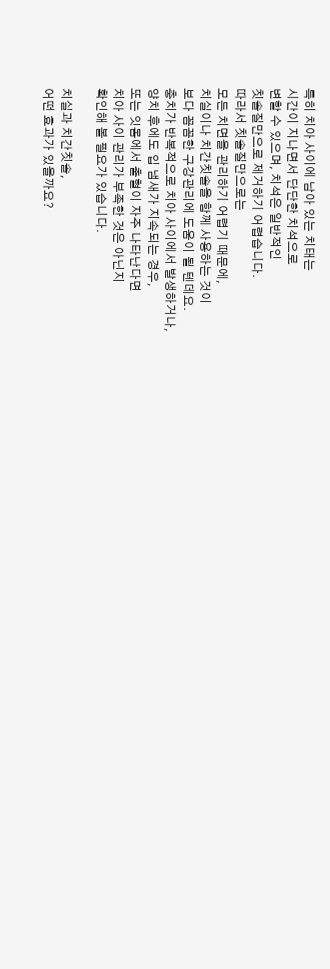특히 치아 사이에 남아 있는 치태는
시간이 지나면서 단단한 치석으로
변할 수 있으며, 치석은 일반적인
칫솔질만으로 제거하기 어렵습니다.
따라서 칫솔질만으로는
모든 치면을 관리하기 어렵기 때문에,
치실이나 치간칫솔을 함께 사용하는 것이
보다 꼼꼼한 구강관리에 도움이 될 텐데요.
충치가 반복적으로 치아 사이에서 발생하거나,
양치 후에도 입 냄새가 지속되는 경우,
또는 잇몸에서 출혈이 자주 나타난다면
치아 사이 관리가 부족한 것은 아닌지
확인해 볼 필요가 있습니다.

치실과 치간칫솔,
어떤 효과가 있을까요?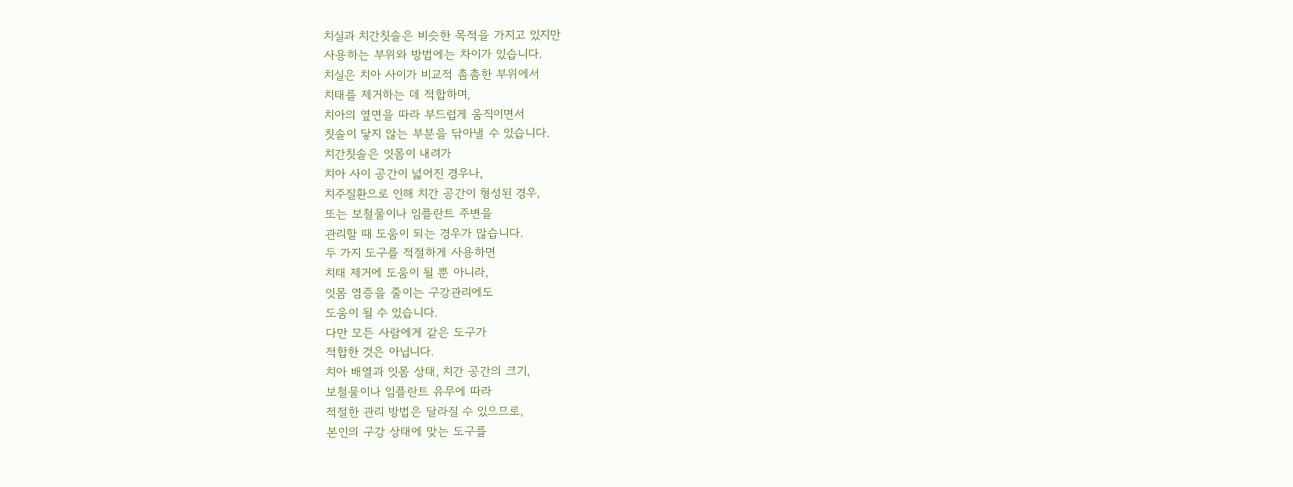치실과 치간칫솔은 비슷한 목적을 가지고 있지만
사용하는 부위와 방법에는 차이가 있습니다.
치실은 치아 사이가 비교적 촘촘한 부위에서
치태를 제거하는 데 적합하며,
치아의 옆면을 따라 부드럽게 움직이면서
칫솔이 닿지 않는 부분을 닦아낼 수 있습니다.
치간칫솔은 잇몸이 내려가
치아 사이 공간이 넓어진 경우나,
치주질환으로 인해 치간 공간이 형성된 경우,
또는 보철물이나 임플란트 주변을
관리할 때 도움이 되는 경우가 많습니다.
두 가지 도구를 적절하게 사용하면
치태 제거에 도움이 될 뿐 아니라,
잇몸 염증을 줄이는 구강관리에도
도움이 될 수 있습니다.
다만 모든 사람에게 같은 도구가
적합한 것은 아닙니다.
치아 배열과 잇몸 상태, 치간 공간의 크기,
보철물이나 임플란트 유무에 따라
적절한 관리 방법은 달라질 수 있으므로,
본인의 구강 상태에 맞는 도구를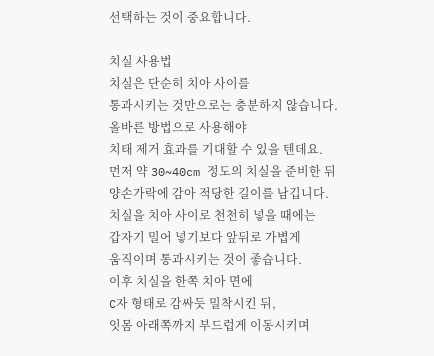선택하는 것이 중요합니다.

치실 사용법
치실은 단순히 치아 사이를
통과시키는 것만으로는 충분하지 않습니다.
올바른 방법으로 사용해야
치태 제거 효과를 기대할 수 있을 텐데요.
먼저 약 30~40cm 정도의 치실을 준비한 뒤
양손가락에 감아 적당한 길이를 남깁니다.
치실을 치아 사이로 천천히 넣을 때에는
갑자기 밀어 넣기보다 앞뒤로 가볍게
움직이며 통과시키는 것이 좋습니다.
이후 치실을 한쪽 치아 면에
C자 형태로 감싸듯 밀착시킨 뒤,
잇몸 아래쪽까지 부드럽게 이동시키며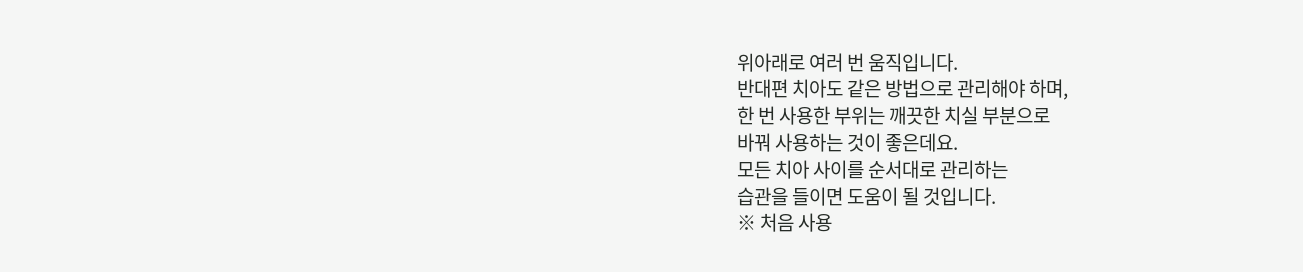위아래로 여러 번 움직입니다.
반대편 치아도 같은 방법으로 관리해야 하며,
한 번 사용한 부위는 깨끗한 치실 부분으로
바꿔 사용하는 것이 좋은데요.
모든 치아 사이를 순서대로 관리하는
습관을 들이면 도움이 될 것입니다.
※ 처음 사용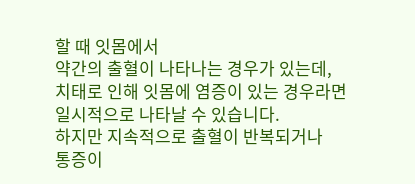할 때 잇몸에서
약간의 출혈이 나타나는 경우가 있는데,
치태로 인해 잇몸에 염증이 있는 경우라면
일시적으로 나타날 수 있습니다.
하지만 지속적으로 출혈이 반복되거나
통증이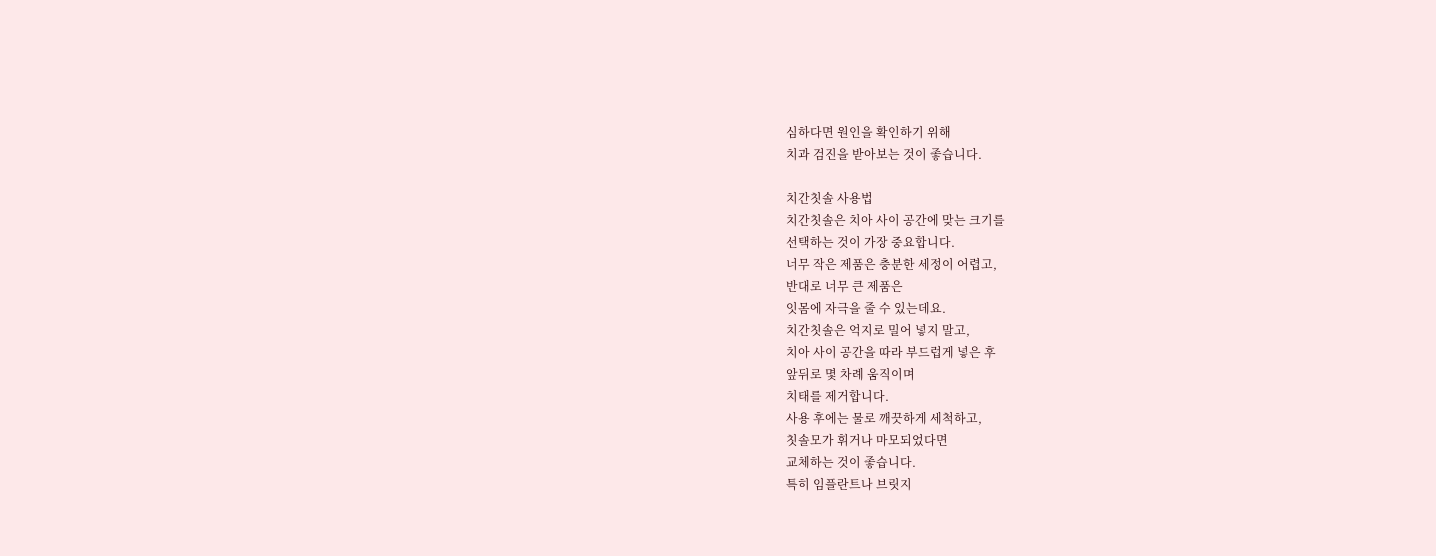심하다면 원인을 확인하기 위해
치과 검진을 받아보는 것이 좋습니다.

치간칫솔 사용법
치간칫솔은 치아 사이 공간에 맞는 크기를
선택하는 것이 가장 중요합니다.
너무 작은 제품은 충분한 세정이 어렵고,
반대로 너무 큰 제품은
잇몸에 자극을 줄 수 있는데요.
치간칫솔은 억지로 밀어 넣지 말고,
치아 사이 공간을 따라 부드럽게 넣은 후
앞뒤로 몇 차례 움직이며
치태를 제거합니다.
사용 후에는 물로 깨끗하게 세척하고,
칫솔모가 휘거나 마모되었다면
교체하는 것이 좋습니다.
특히 임플란트나 브릿지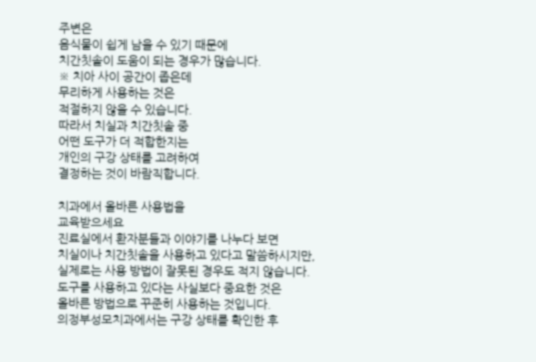주변은
음식물이 쉽게 남을 수 있기 때문에
치간칫솔이 도움이 되는 경우가 많습니다.
※ 치아 사이 공간이 좁은데
무리하게 사용하는 것은
적절하지 않을 수 있습니다.
따라서 치실과 치간칫솔 중
어떤 도구가 더 적합한지는
개인의 구강 상태를 고려하여
결정하는 것이 바람직합니다.

치과에서 올바른 사용법을
교육받으세요
진료실에서 환자분들과 이야기를 나누다 보면
치실이나 치간칫솔을 사용하고 있다고 말씀하시지만,
실제로는 사용 방법이 잘못된 경우도 적지 않습니다.
도구를 사용하고 있다는 사실보다 중요한 것은
올바른 방법으로 꾸준히 사용하는 것입니다.
의정부성모치과에서는 구강 상태를 확인한 후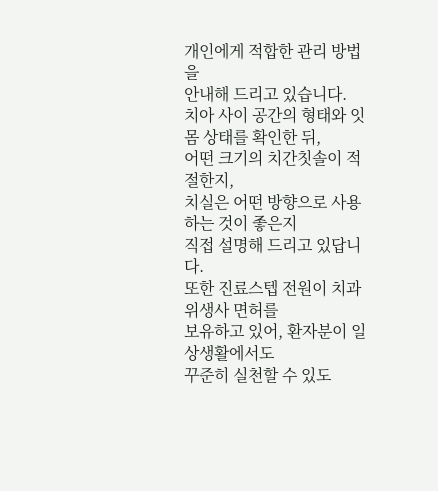개인에게 적합한 관리 방법을
안내해 드리고 있습니다.
치아 사이 공간의 형태와 잇몸 상태를 확인한 뒤,
어떤 크기의 치간칫솔이 적절한지,
치실은 어떤 방향으로 사용하는 것이 좋은지
직접 설명해 드리고 있답니다.
또한 진료스텝 전원이 치과위생사 면허를
보유하고 있어, 환자분이 일상생활에서도
꾸준히 실천할 수 있도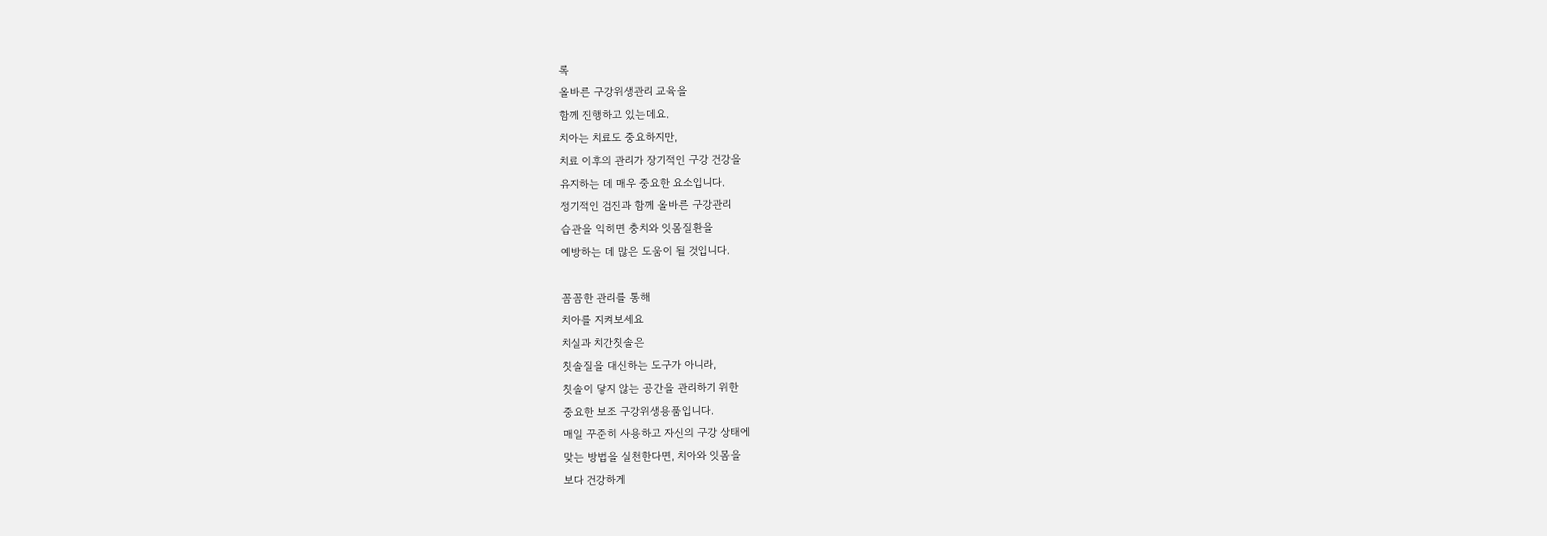록
올바른 구강위생관리 교육을
함께 진행하고 있는데요.
치아는 치료도 중요하지만,
치료 이후의 관리가 장기적인 구강 건강을
유지하는 데 매우 중요한 요소입니다.
정기적인 검진과 함께 올바른 구강관리
습관을 익히면 충치와 잇몸질환을
예방하는 데 많은 도움이 될 것입니다.

꼼꼼한 관리를 통해
치아를 지켜보세요
치실과 치간칫솔은
칫솔질을 대신하는 도구가 아니라,
칫솔이 닿지 않는 공간을 관리하기 위한
중요한 보조 구강위생용품입니다.
매일 꾸준히 사용하고 자신의 구강 상태에
맞는 방법을 실천한다면, 치아와 잇몸을
보다 건강하게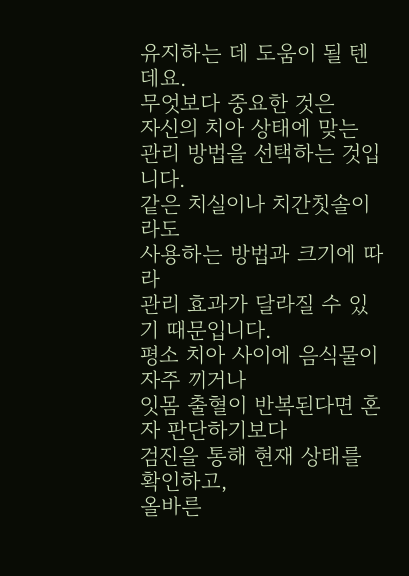유지하는 데 도움이 될 텐데요.
무엇보다 중요한 것은
자신의 치아 상태에 맞는
관리 방법을 선택하는 것입니다.
같은 치실이나 치간칫솔이라도
사용하는 방법과 크기에 따라
관리 효과가 달라질 수 있기 때문입니다.
평소 치아 사이에 음식물이 자주 끼거나
잇몸 출혈이 반복된다면 혼자 판단하기보다
검진을 통해 현재 상태를 확인하고,
올바른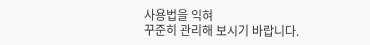사용법을 익혀
꾸준히 관리해 보시기 바랍니다.